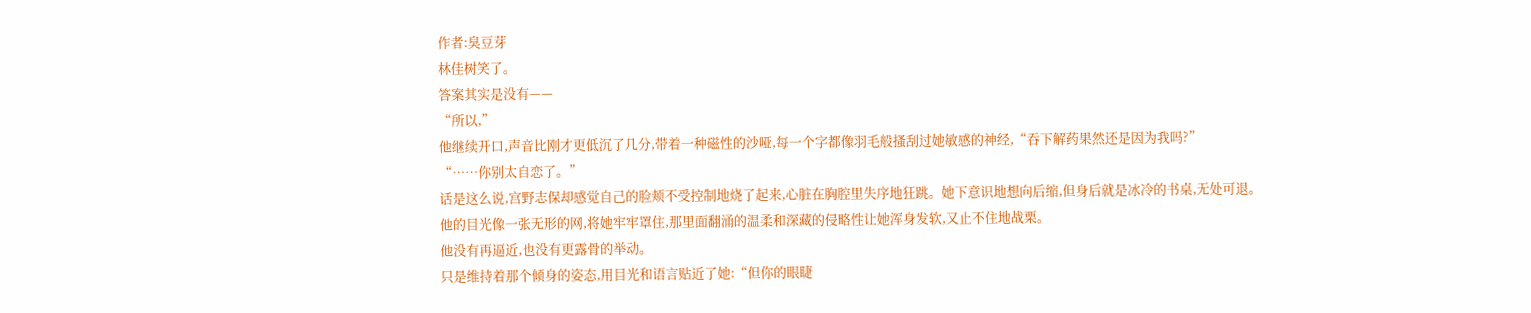作者:臭豆芽
林佳树笑了。
答案其实是没有——
“所以,”
他继续开口,声音比刚才更低沉了几分,带着一种磁性的沙哑,每一个字都像羽毛般搔刮过她敏感的神经,“吞下解药果然还是因为我吗?”
“……你别太自恋了。”
话是这么说,宫野志保却感觉自己的脸颊不受控制地烧了起来,心脏在胸腔里失序地狂跳。她下意识地想向后缩,但身后就是冰冷的书桌,无处可退。
他的目光像一张无形的网,将她牢牢罩住,那里面翻涌的温柔和深藏的侵略性让她浑身发软,又止不住地战栗。
他没有再逼近,也没有更露骨的举动。
只是维持着那个倾身的姿态,用目光和语言贴近了她:“但你的眼睫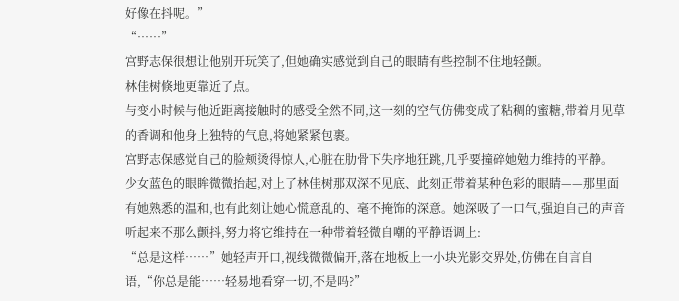好像在抖呢。”
“……”
宫野志保很想让他别开玩笑了,但她确实感觉到自己的眼睛有些控制不住地轻颤。
林佳树倏地更靠近了点。
与变小时候与他近距离接触时的感受全然不同,这一刻的空气仿佛变成了粘稠的蜜糖,带着月见草的香调和他身上独特的气息,将她紧紧包裹。
宫野志保感觉自己的脸颊烫得惊人,心脏在肋骨下失序地狂跳,几乎要撞碎她勉力维持的平静。
少女蓝色的眼眸微微抬起,对上了林佳树那双深不见底、此刻正带着某种色彩的眼睛——那里面有她熟悉的温和,也有此刻让她心慌意乱的、毫不掩饰的深意。她深吸了一口气,强迫自己的声音听起来不那么颤抖,努力将它维持在一种带着轻微自嘲的平静语调上:
“总是这样……”她轻声开口,视线微微偏开,落在地板上一小块光影交界处,仿佛在自言自语,“你总是能……轻易地看穿一切,不是吗?”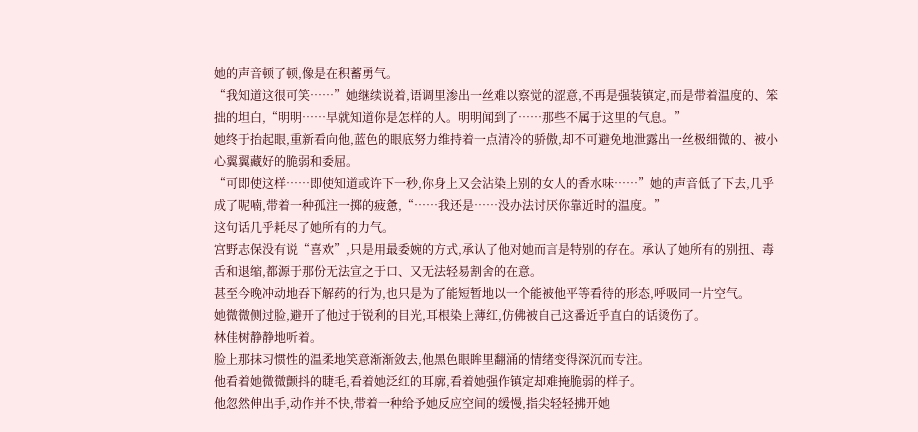她的声音顿了顿,像是在积蓄勇气。
“我知道这很可笑……”她继续说着,语调里渗出一丝难以察觉的涩意,不再是强装镇定,而是带着温度的、笨拙的坦白,“明明……早就知道你是怎样的人。明明闻到了……那些不属于这里的气息。”
她终于抬起眼,重新看向他,蓝色的眼底努力维持着一点清冷的骄傲,却不可避免地泄露出一丝极细微的、被小心翼翼藏好的脆弱和委屈。
“可即使这样……即使知道或许下一秒,你身上又会沾染上别的女人的香水味……”她的声音低了下去,几乎成了呢喃,带着一种孤注一掷的疲惫,“……我还是……没办法讨厌你靠近时的温度。”
这句话几乎耗尽了她所有的力气。
宫野志保没有说“喜欢”,只是用最委婉的方式,承认了他对她而言是特别的存在。承认了她所有的别扭、毒舌和退缩,都源于那份无法宣之于口、又无法轻易割舍的在意。
甚至今晚冲动地吞下解药的行为,也只是为了能短暂地以一个能被他平等看待的形态,呼吸同一片空气。
她微微侧过脸,避开了他过于锐利的目光,耳根染上薄红,仿佛被自己这番近乎直白的话烫伤了。
林佳树静静地听着。
脸上那抹习惯性的温柔地笑意渐渐敛去,他黑色眼眸里翻涌的情绪变得深沉而专注。
他看着她微微颤抖的睫毛,看着她泛红的耳廓,看着她强作镇定却难掩脆弱的样子。
他忽然伸出手,动作并不快,带着一种给予她反应空间的缓慢,指尖轻轻拂开她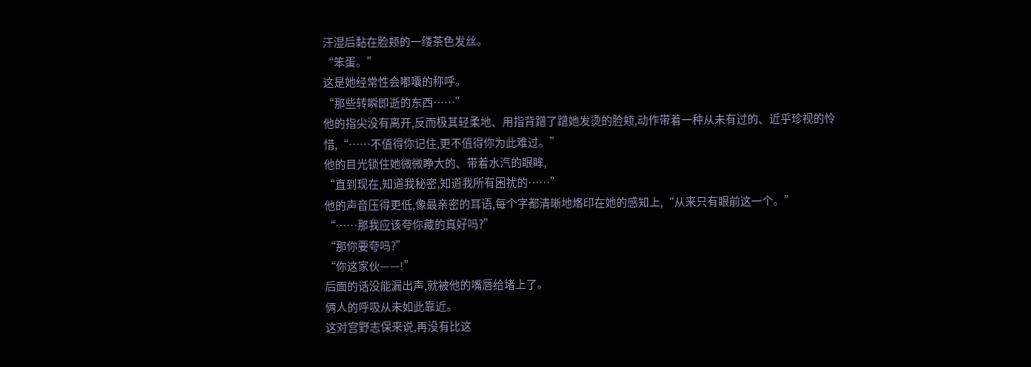汗湿后黏在脸颊的一缕茶色发丝。
“笨蛋。”
这是她经常性会嘟囔的称呼。
“那些转瞬即逝的东西……”
他的指尖没有离开,反而极其轻柔地、用指背蹭了蹭她发烫的脸颊,动作带着一种从未有过的、近乎珍视的怜惜,“……不值得你记住,更不值得你为此难过。”
他的目光锁住她微微睁大的、带着水汽的眼眸,
“直到现在,知道我秘密,知道我所有困扰的……”
他的声音压得更低,像最亲密的耳语,每个字都清晰地烙印在她的感知上,“从来只有眼前这一个。”
“……那我应该夸你藏的真好吗?”
“那你要夸吗?”
“你这家伙——!”
后面的话没能漏出声,就被他的嘴唇给堵上了。
俩人的呼吸从未如此靠近。
这对宫野志保来说,再没有比这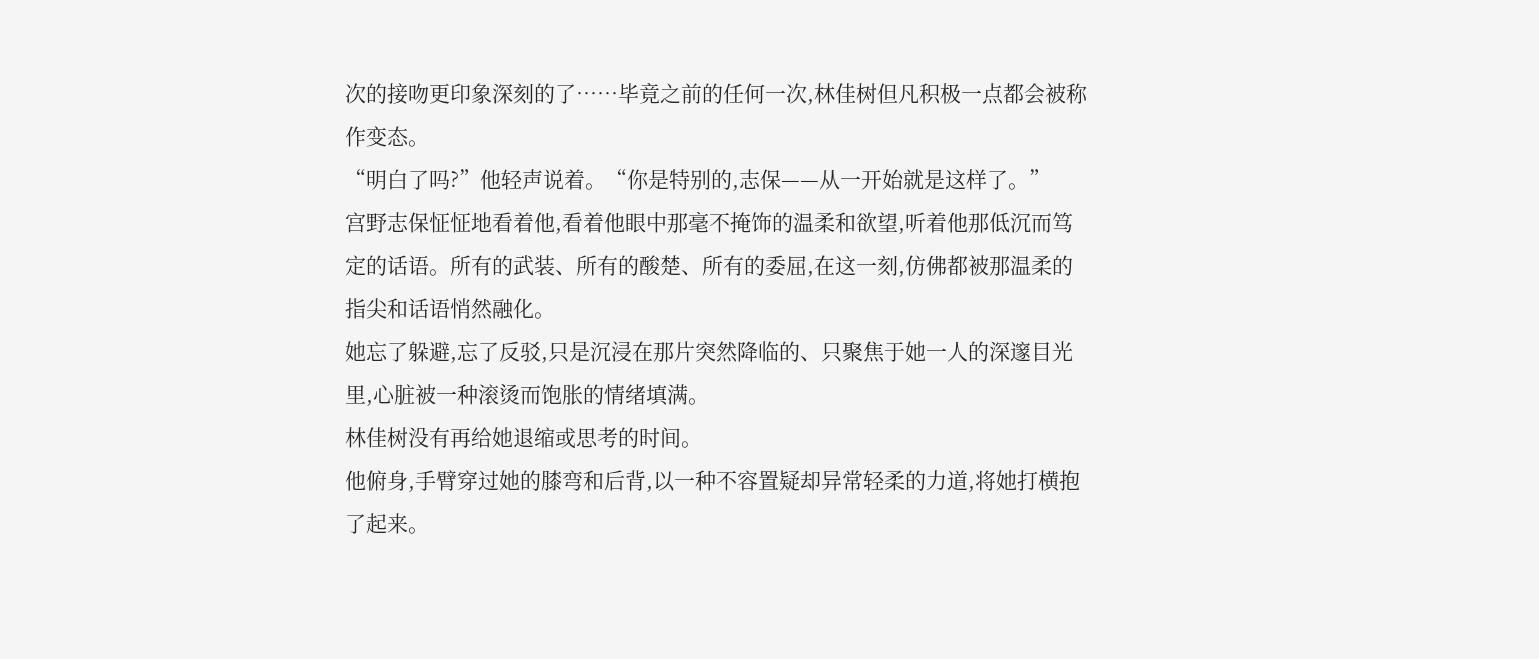次的接吻更印象深刻的了……毕竟之前的任何一次,林佳树但凡积极一点都会被称作变态。
“明白了吗?”他轻声说着。“你是特别的,志保——从一开始就是这样了。”
宫野志保怔怔地看着他,看着他眼中那毫不掩饰的温柔和欲望,听着他那低沉而笃定的话语。所有的武装、所有的酸楚、所有的委屈,在这一刻,仿佛都被那温柔的指尖和话语悄然融化。
她忘了躲避,忘了反驳,只是沉浸在那片突然降临的、只聚焦于她一人的深邃目光里,心脏被一种滚烫而饱胀的情绪填满。
林佳树没有再给她退缩或思考的时间。
他俯身,手臂穿过她的膝弯和后背,以一种不容置疑却异常轻柔的力道,将她打横抱了起来。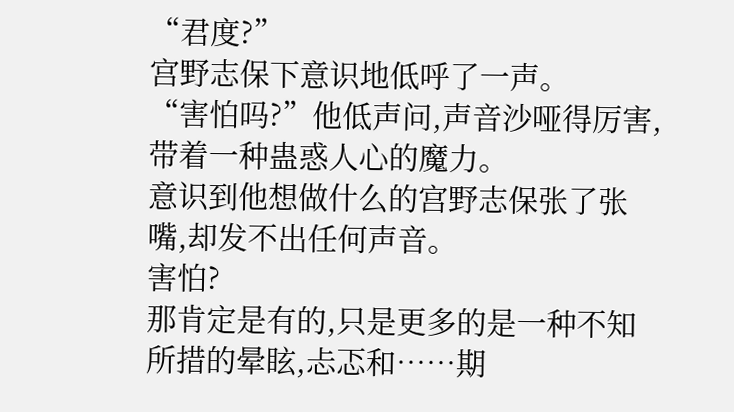“君度?”
宫野志保下意识地低呼了一声。
“害怕吗?”他低声问,声音沙哑得厉害,带着一种蛊惑人心的魔力。
意识到他想做什么的宫野志保张了张嘴,却发不出任何声音。
害怕?
那肯定是有的,只是更多的是一种不知所措的晕眩,忐忑和……期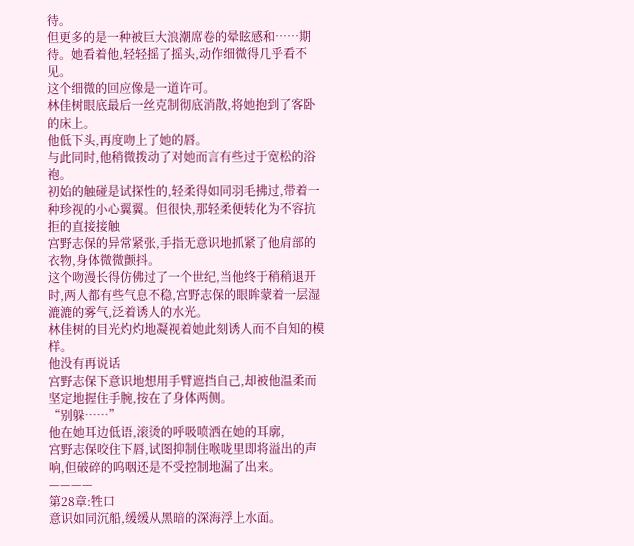待。
但更多的是一种被巨大浪潮席卷的晕眩感和……期待。她看着他,轻轻摇了摇头,动作细微得几乎看不见。
这个细微的回应像是一道许可。
林佳树眼底最后一丝克制彻底消散,将她抱到了客卧的床上。
他低下头,再度吻上了她的唇。
与此同时,他稍微拨动了对她而言有些过于宽松的浴袍。
初始的触碰是试探性的,轻柔得如同羽毛拂过,带着一种珍视的小心翼翼。但很快,那轻柔便转化为不容抗拒的直接接触
宫野志保的异常紧张,手指无意识地抓紧了他肩部的衣物,身体微微颤抖。
这个吻漫长得仿佛过了一个世纪,当他终于稍稍退开时,两人都有些气息不稳,宫野志保的眼眸蒙着一层湿漉漉的雾气,泛着诱人的水光。
林佳树的目光灼灼地凝视着她此刻诱人而不自知的模样。
他没有再说话
宫野志保下意识地想用手臂遮挡自己,却被他温柔而坚定地握住手腕,按在了身体两侧。
“别躲……”
他在她耳边低语,滚烫的呼吸喷洒在她的耳廓,
宫野志保咬住下唇,试图抑制住喉咙里即将溢出的声响,但破碎的呜咽还是不受控制地漏了出来。
————
第28章:牲口
意识如同沉船,缓缓从黑暗的深海浮上水面。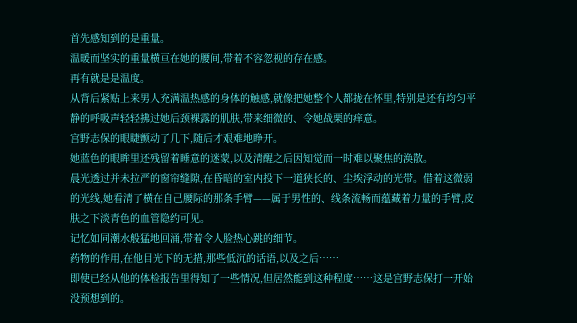首先感知到的是重量。
温暖而坚实的重量横亘在她的腰间,带着不容忽视的存在感。
再有就是是温度。
从背后紧贴上来男人充满温热感的身体的触感,就像把她整个人都拢在怀里,特别是还有均匀平静的呼吸声轻轻拂过她后颈裸露的肌肤,带来细微的、令她战栗的痒意。
宫野志保的眼睫颤动了几下,随后才艰难地睁开。
她蓝色的眼眸里还残留着睡意的迷蒙,以及清醒之后因知觉而一时难以聚焦的涣散。
晨光透过并未拉严的窗帘缝隙,在昏暗的室内投下一道狭长的、尘埃浮动的光带。借着这微弱的光线,她看清了横在自己腰际的那条手臂——属于男性的、线条流畅而蕴藏着力量的手臂,皮肤之下淡青色的血管隐约可见。
记忆如同潮水般猛地回涌,带着令人脸热心跳的细节。
药物的作用,在他目光下的无措,那些低沉的话语,以及之后……
即使已经从他的体检报告里得知了一些情况,但居然能到这种程度……这是宫野志保打一开始没预想到的。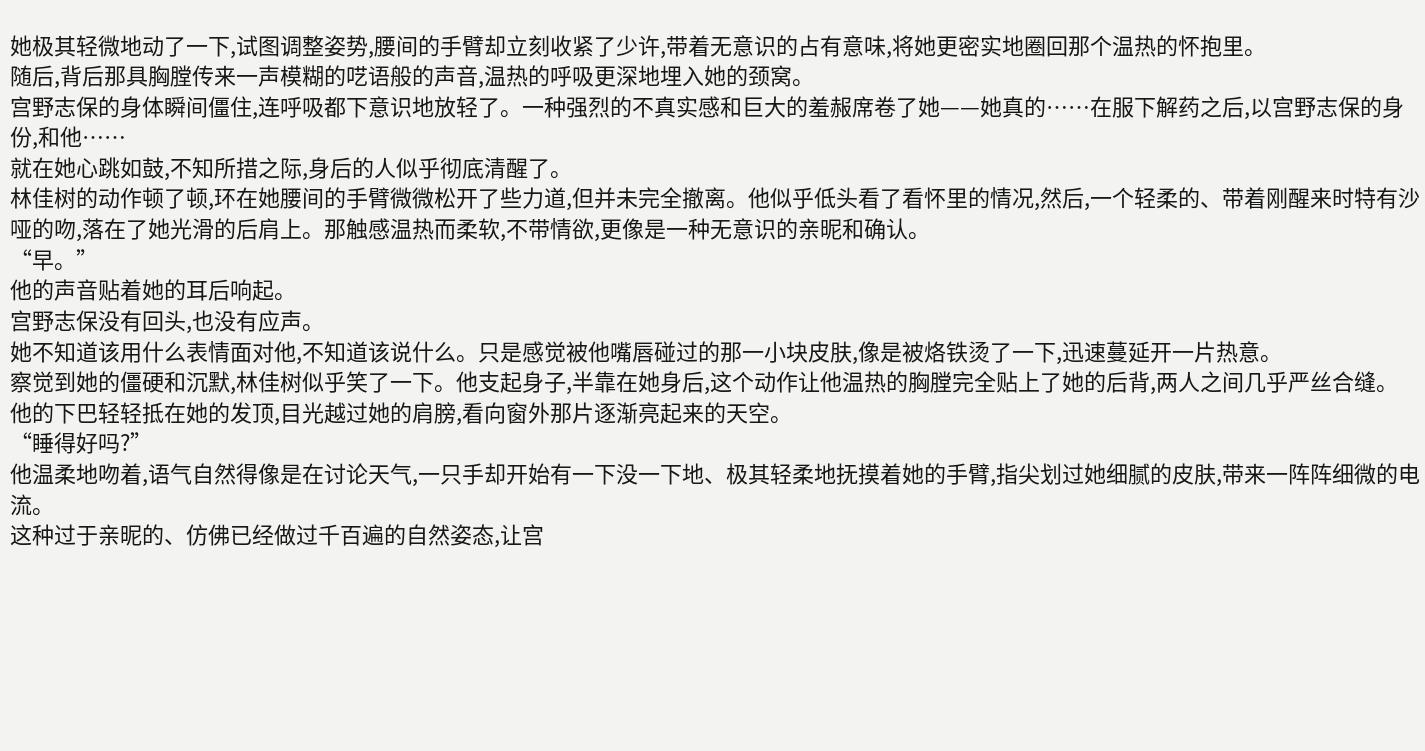她极其轻微地动了一下,试图调整姿势,腰间的手臂却立刻收紧了少许,带着无意识的占有意味,将她更密实地圈回那个温热的怀抱里。
随后,背后那具胸膛传来一声模糊的呓语般的声音,温热的呼吸更深地埋入她的颈窝。
宫野志保的身体瞬间僵住,连呼吸都下意识地放轻了。一种强烈的不真实感和巨大的羞赧席卷了她——她真的……在服下解药之后,以宫野志保的身份,和他……
就在她心跳如鼓,不知所措之际,身后的人似乎彻底清醒了。
林佳树的动作顿了顿,环在她腰间的手臂微微松开了些力道,但并未完全撤离。他似乎低头看了看怀里的情况,然后,一个轻柔的、带着刚醒来时特有沙哑的吻,落在了她光滑的后肩上。那触感温热而柔软,不带情欲,更像是一种无意识的亲昵和确认。
“早。”
他的声音贴着她的耳后响起。
宫野志保没有回头,也没有应声。
她不知道该用什么表情面对他,不知道该说什么。只是感觉被他嘴唇碰过的那一小块皮肤,像是被烙铁烫了一下,迅速蔓延开一片热意。
察觉到她的僵硬和沉默,林佳树似乎笑了一下。他支起身子,半靠在她身后,这个动作让他温热的胸膛完全贴上了她的后背,两人之间几乎严丝合缝。
他的下巴轻轻抵在她的发顶,目光越过她的肩膀,看向窗外那片逐渐亮起来的天空。
“睡得好吗?”
他温柔地吻着,语气自然得像是在讨论天气,一只手却开始有一下没一下地、极其轻柔地抚摸着她的手臂,指尖划过她细腻的皮肤,带来一阵阵细微的电流。
这种过于亲昵的、仿佛已经做过千百遍的自然姿态,让宫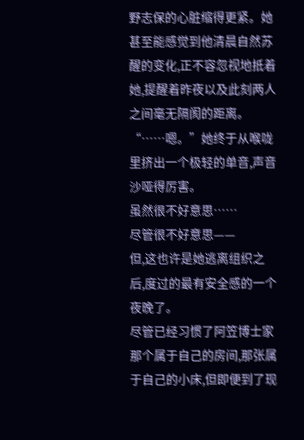野志保的心脏缩得更紧。她甚至能感觉到他清晨自然苏醒的变化,正不容忽视地抵着她,提醒着昨夜以及此刻两人之间毫无隔阂的距离。
“……嗯。”她终于从喉咙里挤出一个极轻的单音,声音沙哑得厉害。
虽然很不好意思……
尽管很不好意思——
但,这也许是她逃离组织之后,度过的最有安全感的一个夜晚了。
尽管已经习惯了阿笠博士家那个属于自己的房间,那张属于自己的小床,但即便到了现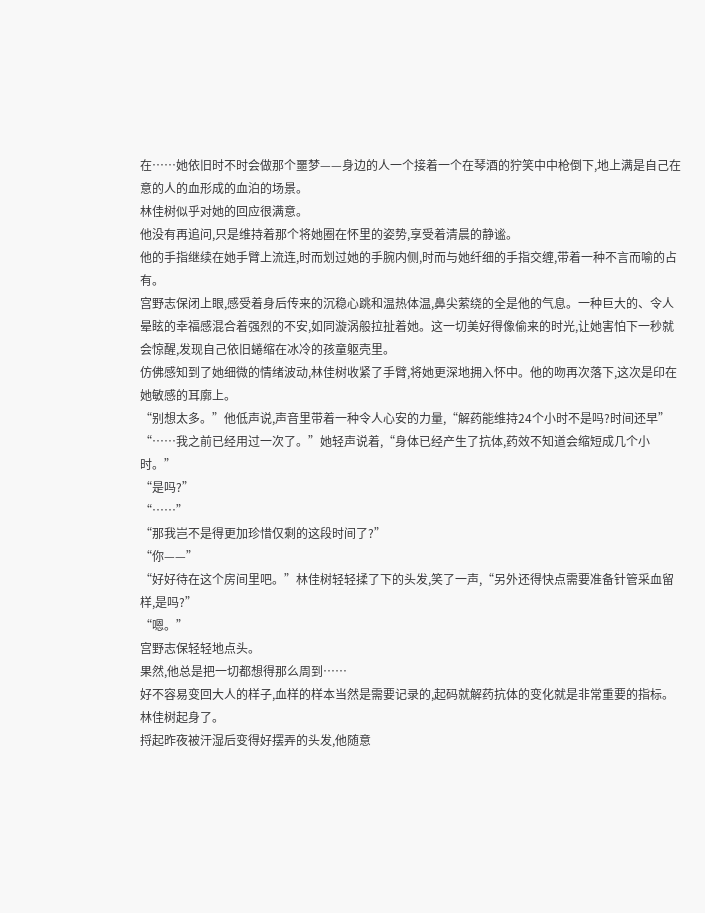在……她依旧时不时会做那个噩梦——身边的人一个接着一个在琴酒的狞笑中中枪倒下,地上满是自己在意的人的血形成的血泊的场景。
林佳树似乎对她的回应很满意。
他没有再追问,只是维持着那个将她圈在怀里的姿势,享受着清晨的静谧。
他的手指继续在她手臂上流连,时而划过她的手腕内侧,时而与她纤细的手指交缠,带着一种不言而喻的占有。
宫野志保闭上眼,感受着身后传来的沉稳心跳和温热体温,鼻尖萦绕的全是他的气息。一种巨大的、令人晕眩的幸福感混合着强烈的不安,如同漩涡般拉扯着她。这一切美好得像偷来的时光,让她害怕下一秒就会惊醒,发现自己依旧蜷缩在冰冷的孩童躯壳里。
仿佛感知到了她细微的情绪波动,林佳树收紧了手臂,将她更深地拥入怀中。他的吻再次落下,这次是印在她敏感的耳廓上。
“别想太多。”他低声说,声音里带着一种令人心安的力量,“解药能维持24个小时不是吗?时间还早”
“……我之前已经用过一次了。”她轻声说着,“身体已经产生了抗体,药效不知道会缩短成几个小时。”
“是吗?”
“……”
“那我岂不是得更加珍惜仅剩的这段时间了?”
“你——”
“好好待在这个房间里吧。”林佳树轻轻揉了下的头发,笑了一声,“另外还得快点需要准备针管采血留样,是吗?”
“嗯。”
宫野志保轻轻地点头。
果然,他总是把一切都想得那么周到……
好不容易变回大人的样子,血样的样本当然是需要记录的,起码就解药抗体的变化就是非常重要的指标。
林佳树起身了。
捋起昨夜被汗湿后变得好摆弄的头发,他随意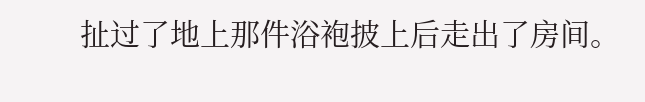扯过了地上那件浴袍披上后走出了房间。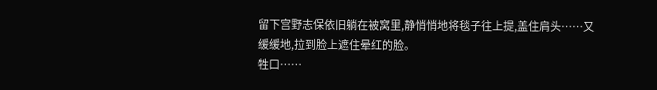留下宫野志保依旧躺在被窝里,静悄悄地将毯子往上提,盖住肩头……又缓缓地,拉到脸上遮住晕红的脸。
牲口……